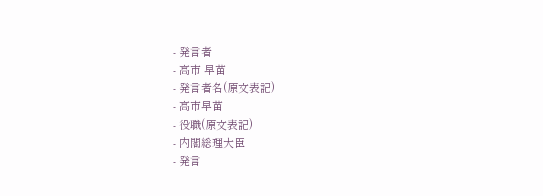- 発言者
- 高市 早苗
- 発言者名(原文表記)
- 高市早苗
- 役職(原文表記)
- 内閣総理大臣
- 発言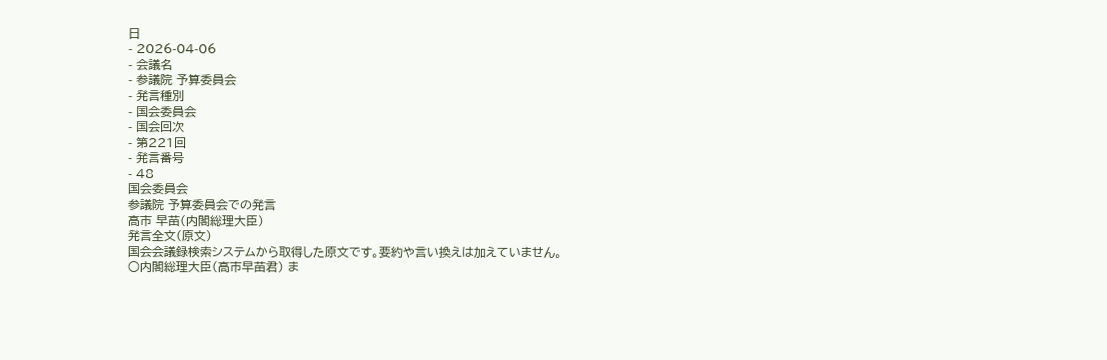日
- 2026-04-06
- 会議名
- 参議院 予算委員会
- 発言種別
- 国会委員会
- 国会回次
- 第221回
- 発言番号
- 48
国会委員会
参議院 予算委員会での発言
高市 早苗(内閣総理大臣)
発言全文(原文)
国会会議録検索システムから取得した原文です。要約や言い換えは加えていません。
○内閣総理大臣(高市早苗君) ま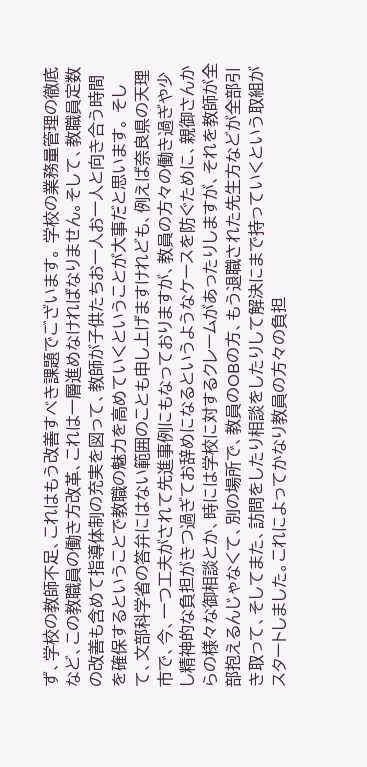ず、学校の教師不足、これはもう改善すべき課題でございます。 学校の業務量管理の徹底など、この教職員の働き方改革、これは一層進めなければなりません。そして、教職員定数の改善も含めて指導体制の充実を図って、教師が子供たちお一人お一人と向き合う時間を確保するということで教職の魅力を高めていくということが大事だと思います。 そして、文部科学省の答弁にはない範囲のことも申し上げますけれども、例えば奈良県の天理市で、今、一つ工夫がされて先進事例にもなっておりますが、教員の方々の働き過ぎや少し精神的な負担がきつ過ぎてお辞めになるというようなケースを防ぐために、親御さんからの様々な御相談とか、時には学校に対するクレームがあったりしますが、それを教師が全部抱えるんじゃなくて、別の場所で、教員のOBの方、もう退職された先生方などが全部引き取って、そしてまた、訪問をしたり相談をしたりして解決にまで持っていくという取組がスタートしました。これによってかなり教員の方々の負担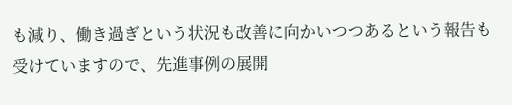も減り、働き過ぎという状況も改善に向かいつつあるという報告も受けていますので、先進事例の展開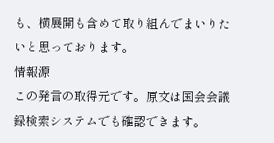も、横展開も含めて取り組んでまいりたいと思っております。
情報源
この発言の取得元です。原文は国会会議録検索システムでも確認できます。